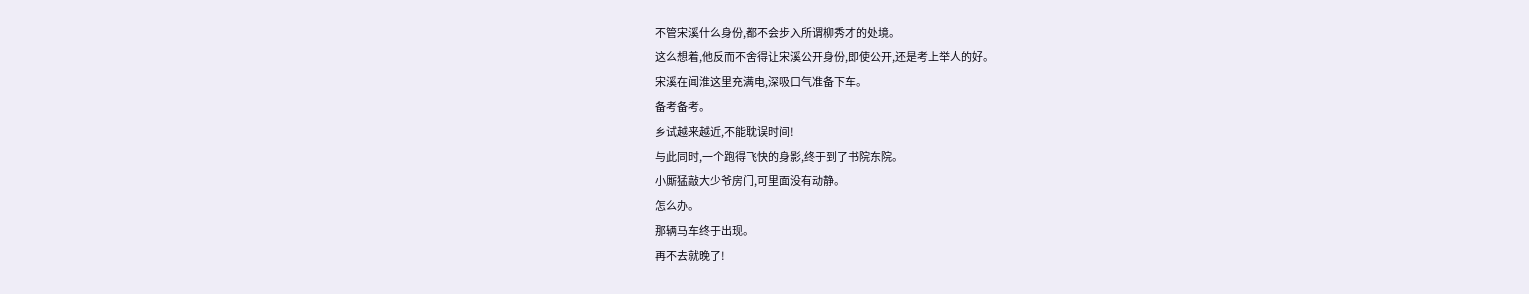不管宋溪什么身份,都不会步入所谓柳秀才的处境。
这么想着,他反而不舍得让宋溪公开身份,即使公开,还是考上举人的好。
宋溪在闻淮这里充满电,深吸口气准备下车。
备考备考。
乡试越来越近,不能耽误时间!
与此同时,一个跑得飞快的身影,终于到了书院东院。
小厮猛敲大少爷房门,可里面没有动静。
怎么办。
那辆马车终于出现。
再不去就晚了!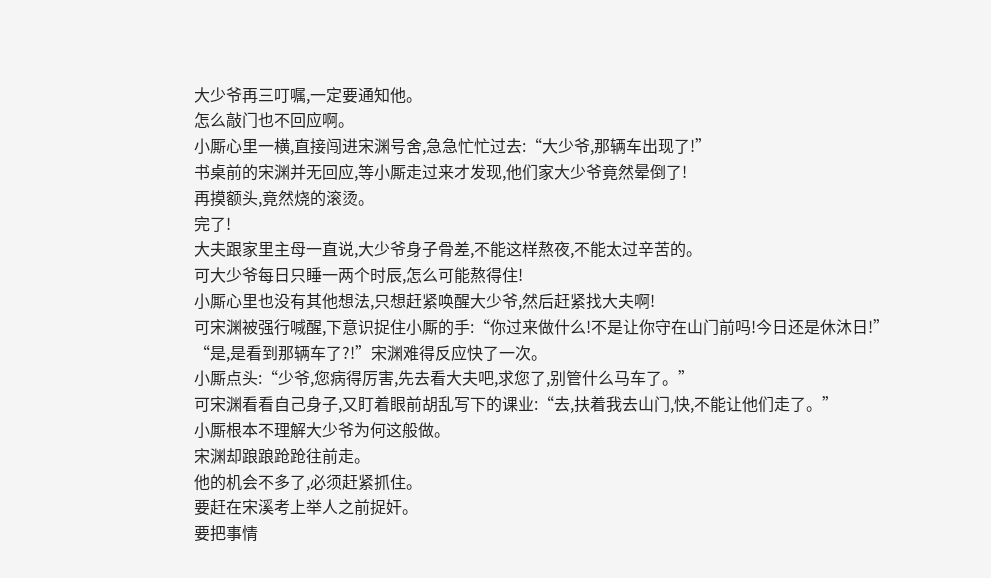大少爷再三叮嘱,一定要通知他。
怎么敲门也不回应啊。
小厮心里一横,直接闯进宋渊号舍,急急忙忙过去:“大少爷,那辆车出现了!”
书桌前的宋渊并无回应,等小厮走过来才发现,他们家大少爷竟然晕倒了!
再摸额头,竟然烧的滚烫。
完了!
大夫跟家里主母一直说,大少爷身子骨差,不能这样熬夜,不能太过辛苦的。
可大少爷每日只睡一两个时辰,怎么可能熬得住!
小厮心里也没有其他想法,只想赶紧唤醒大少爷,然后赶紧找大夫啊!
可宋渊被强行喊醒,下意识捉住小厮的手:“你过来做什么!不是让你守在山门前吗!今日还是休沐日!”
“是,是看到那辆车了?!”宋渊难得反应快了一次。
小厮点头:“少爷,您病得厉害,先去看大夫吧,求您了,别管什么马车了。”
可宋渊看看自己身子,又盯着眼前胡乱写下的课业:“去,扶着我去山门,快,不能让他们走了。”
小厮根本不理解大少爷为何这般做。
宋渊却踉踉跄跄往前走。
他的机会不多了,必须赶紧抓住。
要赶在宋溪考上举人之前捉奸。
要把事情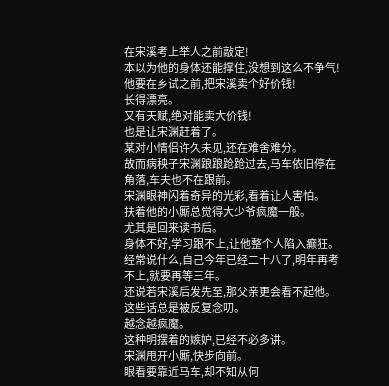在宋溪考上举人之前敲定!
本以为他的身体还能撑住,没想到这么不争气!
他要在乡试之前,把宋溪卖个好价钱!
长得漂亮。
又有天赋,绝对能卖大价钱!
也是让宋渊赶着了。
某对小情侣许久未见,还在难舍难分。
故而病秧子宋渊踉踉跄跄过去,马车依旧停在角落,车夫也不在跟前。
宋渊眼神闪着奇异的光彩,看着让人害怕。
扶着他的小厮总觉得大少爷疯魔一般。
尤其是回来读书后。
身体不好,学习跟不上,让他整个人陷入癫狂。
经常说什么,自己今年已经二十八了,明年再考不上,就要再等三年。
还说若宋溪后发先至,那父亲更会看不起他。
这些话总是被反复念叨。
越念越疯魔。
这种明摆着的嫉妒,已经不必多讲。
宋渊甩开小厮,快步向前。
眼看要靠近马车,却不知从何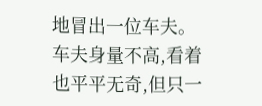地冒出一位车夫。
车夫身量不高,看着也平平无奇,但只一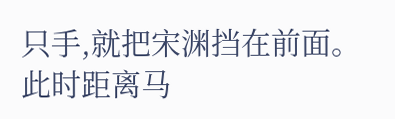只手,就把宋渊挡在前面。
此时距离马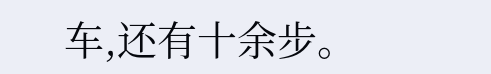车,还有十余步。